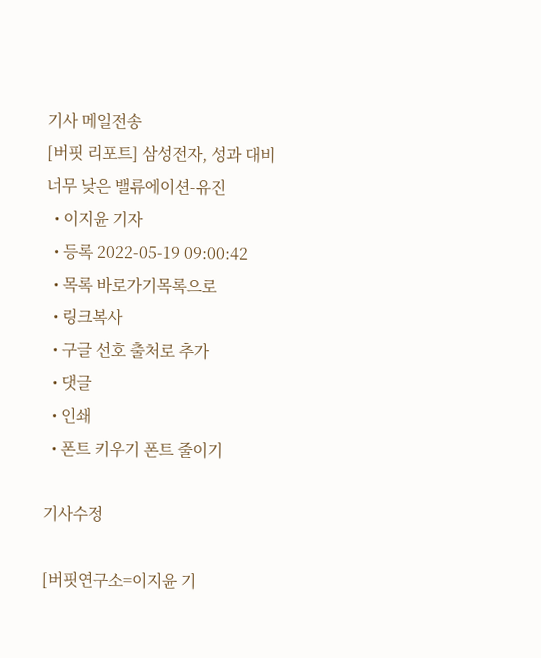기사 메일전송
[버핏 리포트] 삼성전자, 성과 대비 너무 낮은 밸류에이션-유진
  • 이지윤 기자
  • 등록 2022-05-19 09:00:42
  • 목록 바로가기목록으로
  • 링크복사
  • 구글 선호 출처로 추가
  • 댓글
  • 인쇄
  • 폰트 키우기 폰트 줄이기

기사수정

[버핏연구소=이지윤 기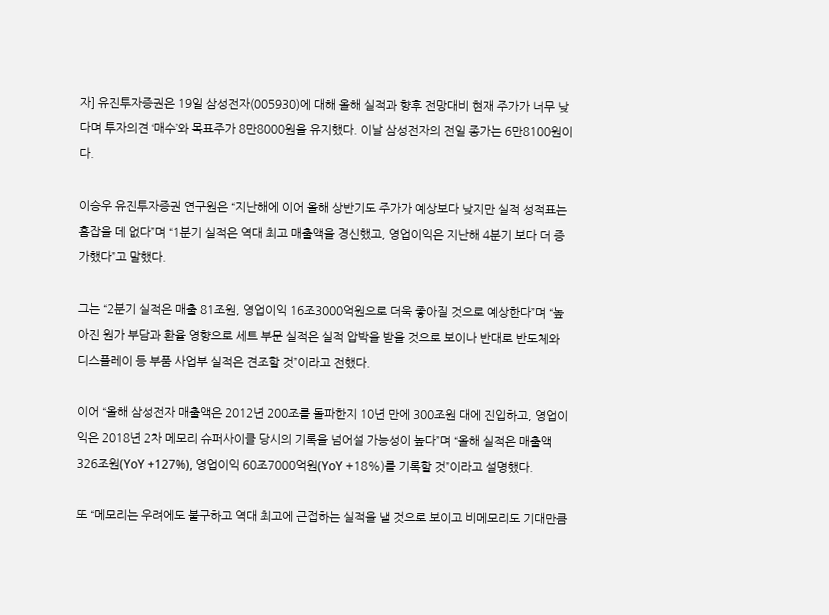자] 유진투자증권은 19일 삼성전자(005930)에 대해 올해 실적과 향후 전망대비 현재 주가가 너무 낮다며 투자의견 ‘매수’와 목표주가 8만8000원을 유지했다. 이날 삼성전자의 전일 종가는 6만8100원이다.

이승우 유진투자증권 연구원은 “지난해에 이어 올해 상반기도 주가가 예상보다 낮지만 실적 성적표는 흠잡을 데 없다”며 “1분기 실적은 역대 최고 매출액을 경신했고, 영업이익은 지난해 4분기 보다 더 증가했다”고 말했다.

그는 “2분기 실적은 매출 81조원, 영업이익 16조3000억원으로 더욱 좋아질 것으로 예상한다”며 “높아진 원가 부담과 환율 영향으로 세트 부문 실적은 실적 압박을 받을 것으로 보이나 반대로 반도체와 디스플레이 등 부품 사업부 실적은 견조할 것”이라고 전했다.

이어 “올해 삼성전자 매출액은 2012년 200조를 돌파한지 10년 만에 300조원 대에 진입하고, 영업이익은 2018년 2차 메모리 슈퍼사이클 당시의 기록을 넘어설 가능성이 높다”며 “올해 실적은 매출액 326조원(YoY +127%), 영업이익 60조7000억원(YoY +18%)를 기록할 것”이라고 설명했다.

또 “메모리는 우려에도 불구하고 역대 최고에 근접하는 실적을 낼 것으로 보이고 비메모리도 기대만큼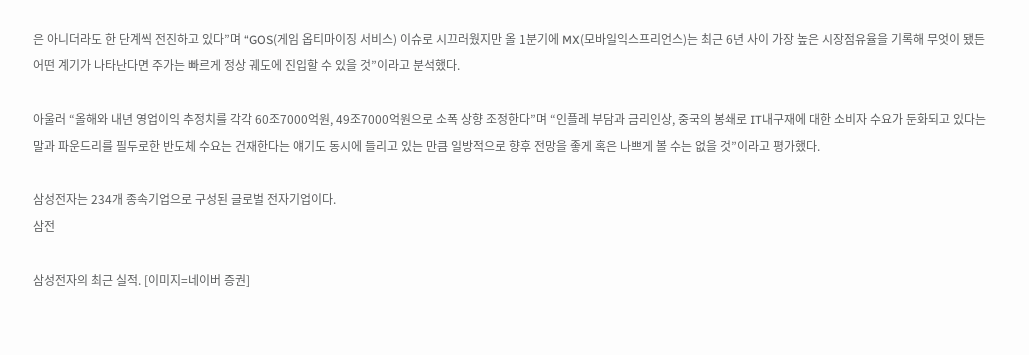은 아니더라도 한 단계씩 전진하고 있다”며 “GOS(게임 옵티마이징 서비스) 이슈로 시끄러웠지만 올 1분기에 MX(모바일익스프리언스)는 최근 6년 사이 가장 높은 시장점유율을 기록해 무엇이 됐든 어떤 계기가 나타난다면 주가는 빠르게 정상 궤도에 진입할 수 있을 것”이라고 분석했다.

아울러 “올해와 내년 영업이익 추정치를 각각 60조7000억원, 49조7000억원으로 소폭 상향 조정한다”며 “인플레 부담과 금리인상, 중국의 봉쇄로 IT내구재에 대한 소비자 수요가 둔화되고 있다는 말과 파운드리를 필두로한 반도체 수요는 건재한다는 얘기도 동시에 들리고 있는 만큼 일방적으로 향후 전망을 좋게 혹은 나쁘게 볼 수는 없을 것”이라고 평가했다.

삼성전자는 234개 종속기업으로 구성된 글로벌 전자기업이다.
삼전

삼성전자의 최근 실적. [이미지=네이버 증권]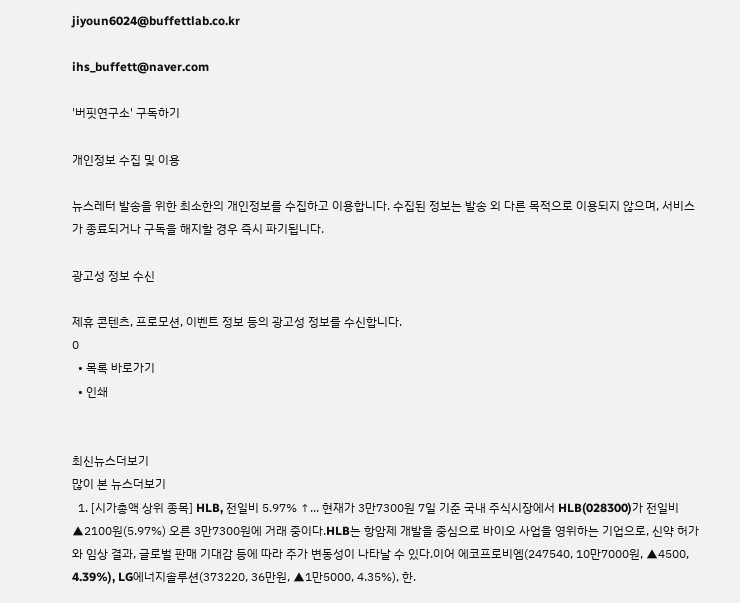jiyoun6024@buffettlab.co.kr

ihs_buffett@naver.com

'버핏연구소' 구독하기

개인정보 수집 및 이용

뉴스레터 발송을 위한 최소한의 개인정보를 수집하고 이용합니다. 수집된 정보는 발송 외 다른 목적으로 이용되지 않으며, 서비스가 종료되거나 구독을 해지할 경우 즉시 파기됩니다.

광고성 정보 수신

제휴 콘텐츠, 프로모션, 이벤트 정보 등의 광고성 정보를 수신합니다.
0
  • 목록 바로가기
  • 인쇄


최신뉴스더보기
많이 본 뉴스더보기
  1. [시가총액 상위 종목] HLB, 전일비 5.97% ↑... 현재가 3만7300원 7일 기준 국내 주식시장에서 HLB(028300)가 전일비 ▲2100원(5.97%) 오른 3만7300원에 거래 중이다.HLB는 항암제 개발을 중심으로 바이오 사업을 영위하는 기업으로, 신약 허가와 임상 결과, 글로벌 판매 기대감 등에 따라 주가 변동성이 나타날 수 있다.이어 에코프로비엠(247540, 10만7000원, ▲4500, 4.39%), LG에너지솔루션(373220, 36만원, ▲1만5000, 4.35%), 한.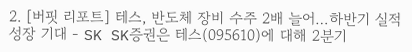2. [버핏 리포트] 테스, 반도체 장비 수주 2배 늘어…하반기 실적 성장 기대 - SK SK증권은 테스(095610)에 대해 2분기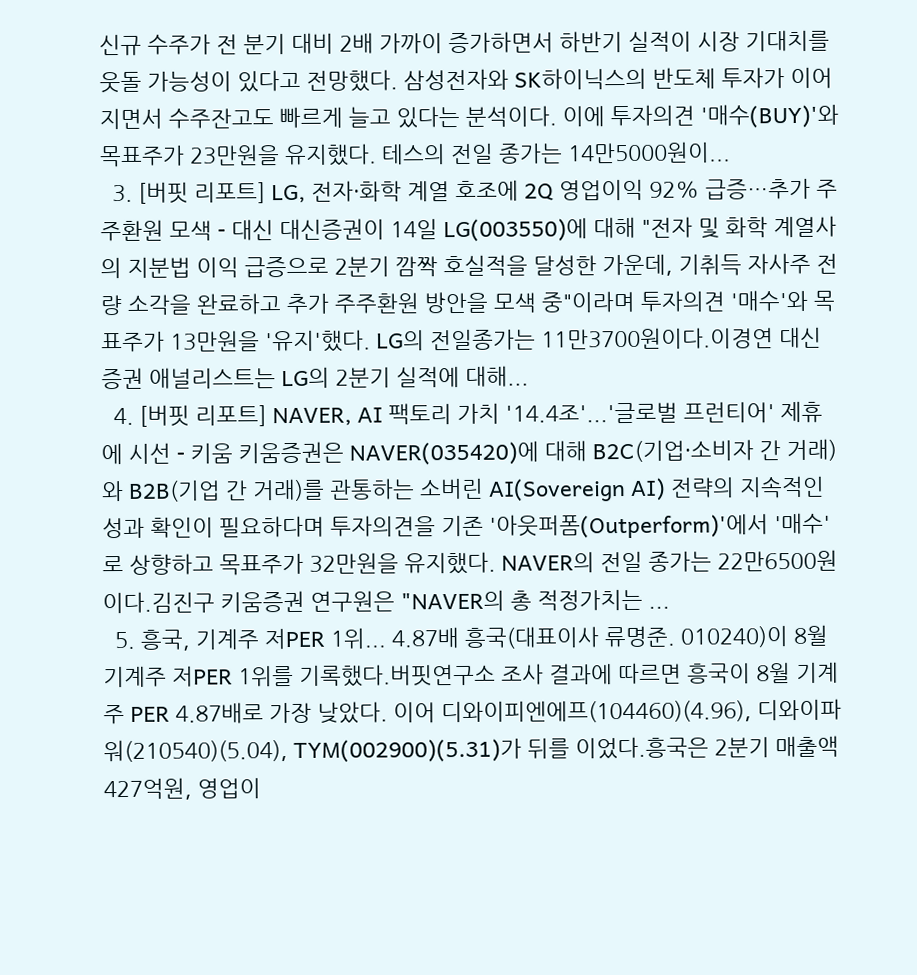신규 수주가 전 분기 대비 2배 가까이 증가하면서 하반기 실적이 시장 기대치를 웃돌 가능성이 있다고 전망했다. 삼성전자와 SK하이닉스의 반도체 투자가 이어지면서 수주잔고도 빠르게 늘고 있다는 분석이다. 이에 투자의견 '매수(BUY)'와 목표주가 23만원을 유지했다. 테스의 전일 종가는 14만5000원이...
  3. [버핏 리포트] LG, 전자·화학 계열 호조에 2Q 영업이익 92% 급증…추가 주주환원 모색 - 대신 대신증권이 14일 LG(003550)에 대해 "전자 및 화학 계열사의 지분법 이익 급증으로 2분기 깜짝 호실적을 달성한 가운데, 기취득 자사주 전량 소각을 완료하고 추가 주주환원 방안을 모색 중"이라며 투자의견 '매수'와 목표주가 13만원을 '유지'했다. LG의 전일종가는 11만3700원이다.이경연 대신증권 애널리스트는 LG의 2분기 실적에 대해...
  4. [버핏 리포트] NAVER, AI 팩토리 가치 '14.4조'...'글로벌 프런티어' 제휴에 시선 - 키움 키움증권은 NAVER(035420)에 대해 B2C(기업·소비자 간 거래)와 B2B(기업 간 거래)를 관통하는 소버린 AI(Sovereign AI) 전략의 지속적인 성과 확인이 필요하다며 투자의견을 기존 '아웃퍼폼(Outperform)'에서 '매수'로 상향하고 목표주가 32만원을 유지했다. NAVER의 전일 종가는 22만6500원이다.김진구 키움증권 연구원은 "NAVER의 총 적정가치는 ...
  5. 흥국, 기계주 저PER 1위... 4.87배 흥국(대표이사 류명준. 010240)이 8월 기계주 저PER 1위를 기록했다.버핏연구소 조사 결과에 따르면 흥국이 8월 기계주 PER 4.87배로 가장 낮았다. 이어 디와이피엔에프(104460)(4.96), 디와이파워(210540)(5.04), TYM(002900)(5.31)가 뒤를 이었다.흥국은 2분기 매출액 427억원, 영업이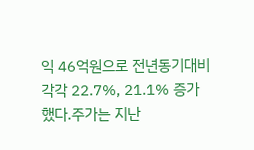익 46억원으로 전년동기대비 각각 22.7%, 21.1% 증가했다.주가는 지난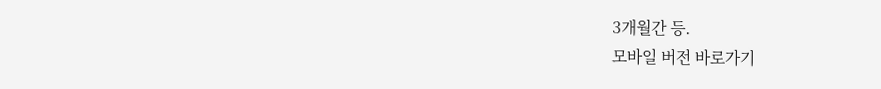3개월간 등.
모바일 버전 바로가기